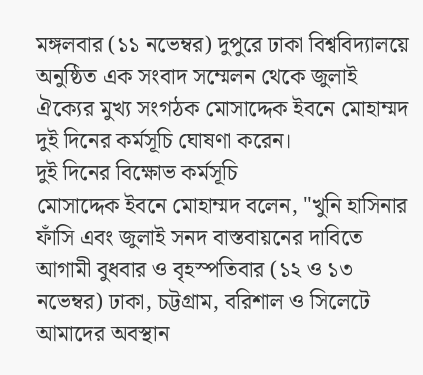মঙ্গলবার (১১ নভেম্বর) দুপুরে ঢাকা বিশ্ববিদ্যালয়ে অনুষ্ঠিত এক সংবাদ সম্মেলন থেকে জুলাই ঐক্যের মুখ্য সংগঠক মোসাদ্দেক ইবনে মোহাম্মদ দুই দিনের কর্মসূচি ঘোষণা করেন।
দুই দিনের বিক্ষোভ কর্মসূচি
মোসাদ্দেক ইবনে মোহাম্মদ বলেন, "খুনি হাসিনার ফাঁসি এবং জুলাই সনদ বাস্তবায়নের দাবিতে আগামী বুধবার ও বৃহস্পতিবার (১২ ও ১৩ নভেম্বর) ঢাকা, চট্টগ্রাম, বরিশাল ও সিলেটে আমাদের অবস্থান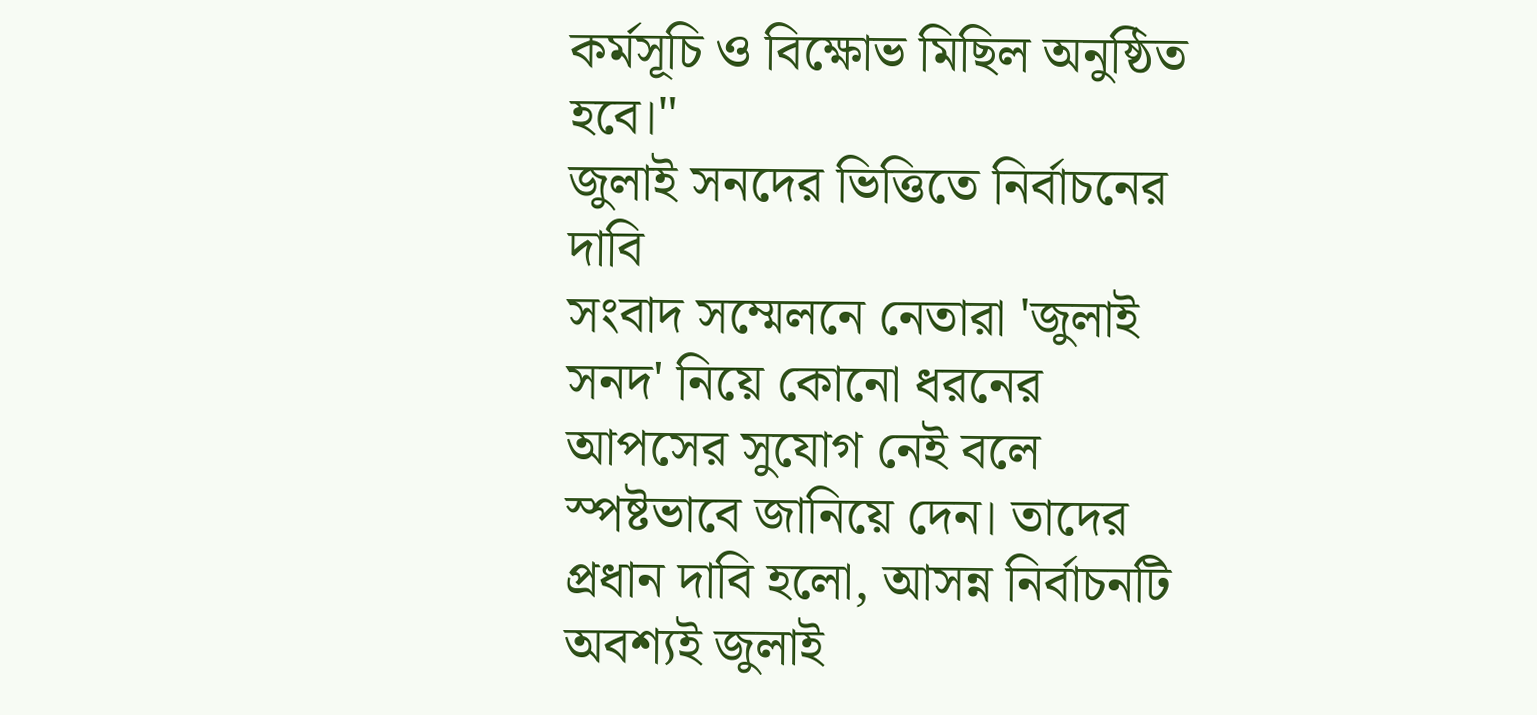কর্মসূচি ও বিক্ষোভ মিছিল অনুষ্ঠিত হবে।"
জুলাই সনদের ভিত্তিতে নির্বাচনের দাবি
সংবাদ সম্মেলনে নেতারা 'জুলাই সনদ' নিয়ে কোনো ধরনের আপসের সুযোগ নেই বলে স্পষ্টভাবে জানিয়ে দেন। তাদের প্রধান দাবি হলো, আসন্ন নির্বাচনটি অবশ্যই জুলাই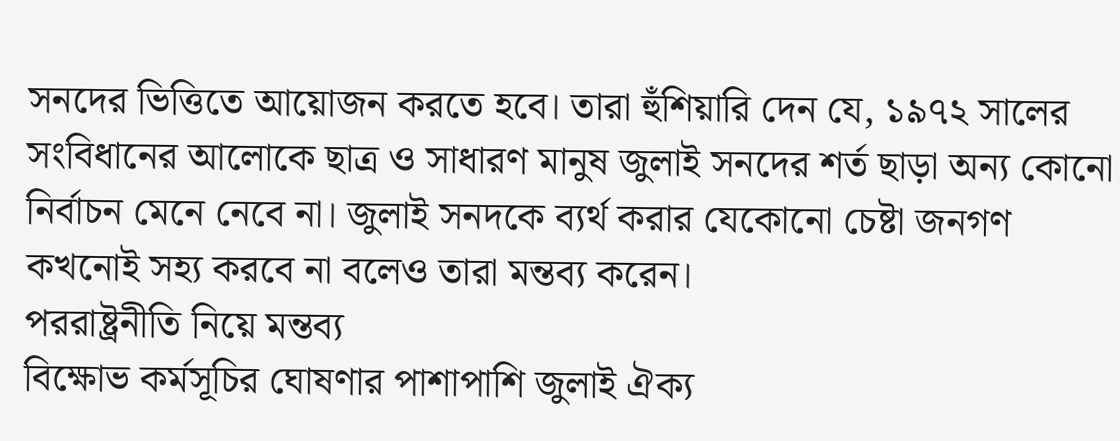সনদের ভিত্তিতে আয়োজন করতে হবে। তারা হুঁশিয়ারি দেন যে, ১৯৭২ সালের সংবিধানের আলোকে ছাত্র ও সাধারণ মানুষ জুলাই সনদের শর্ত ছাড়া অন্য কোনো নির্বাচন মেনে নেবে না। জুলাই সনদকে ব্যর্থ করার যেকোনো চেষ্টা জনগণ কখনোই সহ্য করবে না বলেও তারা মন্তব্য করেন।
পররাষ্ট্রনীতি নিয়ে মন্তব্য
বিক্ষোভ কর্মসূচির ঘোষণার পাশাপাশি জুলাই ঐক্য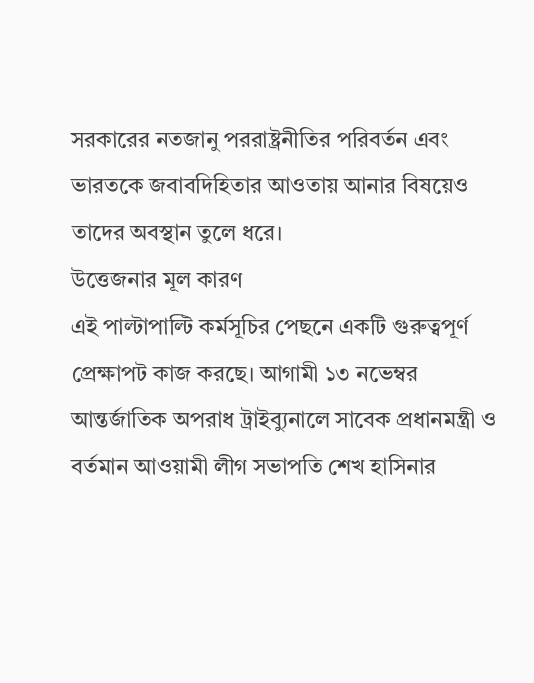সরকারের নতজানু পররাষ্ট্রনীতির পরিবর্তন এবং ভারতকে জবাবদিহিতার আওতায় আনার বিষয়েও তাদের অবস্থান তুলে ধরে।
উত্তেজনার মূল কারণ
এই পাল্টাপাল্টি কর্মসূচির পেছনে একটি গুরুত্বপূর্ণ প্রেক্ষাপট কাজ করছে। আগামী ১৩ নভেম্বর আন্তর্জাতিক অপরাধ ট্রাইব্যুনালে সাবেক প্রধানমন্ত্রী ও বর্তমান আওয়ামী লীগ সভাপতি শেখ হাসিনার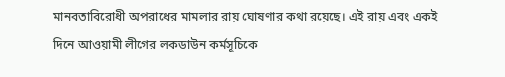মানবতাবিরোধী অপরাধের মামলার রায় ঘোষণার কথা রয়েছে। এই রায় এবং একই দিনে আওয়ামী লীগের লকডাউন কর্মসূচিকে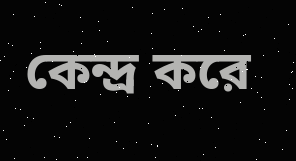কেন্দ্র করে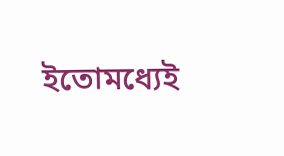ইতোমধ্যেই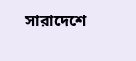সারাদেশে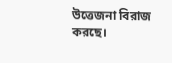উত্তেজনা বিরাজ করছে।